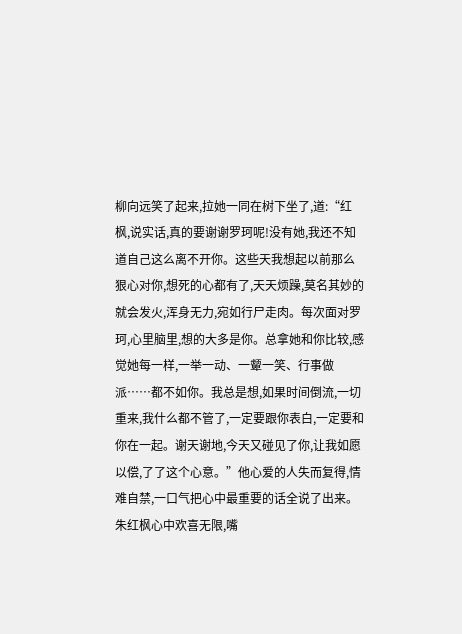柳向远笑了起来,拉她一同在树下坐了,道:“红枫,说实话,真的要谢谢罗珂呢!没有她,我还不知道自己这么离不开你。这些天我想起以前那么狠心对你,想死的心都有了,天天烦躁,莫名其妙的就会发火,浑身无力,宛如行尸走肉。每次面对罗珂,心里脑里,想的大多是你。总拿她和你比较,感觉她每一样,一举一动、一颦一笑、行事做派……都不如你。我总是想,如果时间倒流,一切重来,我什么都不管了,一定要跟你表白,一定要和你在一起。谢天谢地,今天又碰见了你,让我如愿以偿,了了这个心意。”他心爱的人失而复得,情难自禁,一口气把心中最重要的话全说了出来。
朱红枫心中欢喜无限,嘴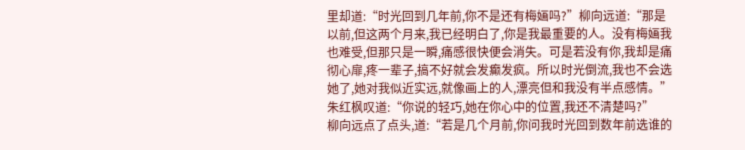里却道:“时光回到几年前,你不是还有梅婳吗?”柳向远道:“那是以前,但这两个月来,我已经明白了,你是我最重要的人。没有梅婳我也难受,但那只是一瞬,痛感很快便会消失。可是若没有你,我却是痛彻心扉,疼一辈子,搞不好就会发癫发疯。所以时光倒流,我也不会选她了,她对我似近实远,就像画上的人,漂亮但和我没有半点感情。”朱红枫叹道:“你说的轻巧,她在你心中的位置,我还不清楚吗?”
柳向远点了点头,道:“若是几个月前,你问我时光回到数年前选谁的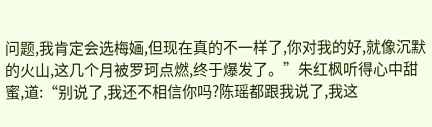问题,我肯定会选梅婳,但现在真的不一样了,你对我的好,就像沉默的火山,这几个月被罗珂点燃,终于爆发了。”朱红枫听得心中甜蜜,道:“别说了,我还不相信你吗?陈瑶都跟我说了,我这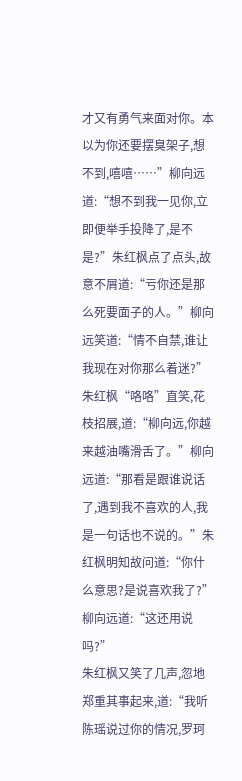才又有勇气来面对你。本以为你还要摆臭架子,想不到,嘻嘻……”柳向远道:“想不到我一见你,立即便举手投降了,是不是?”朱红枫点了点头,故意不屑道:“亏你还是那么死要面子的人。”柳向远笑道:“情不自禁,谁让我现在对你那么着迷?”
朱红枫“咯咯”直笑,花枝招展,道:“柳向远,你越来越油嘴滑舌了。”柳向远道:“那看是跟谁说话了,遇到我不喜欢的人,我是一句话也不说的。”朱红枫明知故问道:“你什么意思?是说喜欢我了?”柳向远道:“这还用说吗?”
朱红枫又笑了几声,忽地郑重其事起来,道:“我听陈瑶说过你的情况,罗珂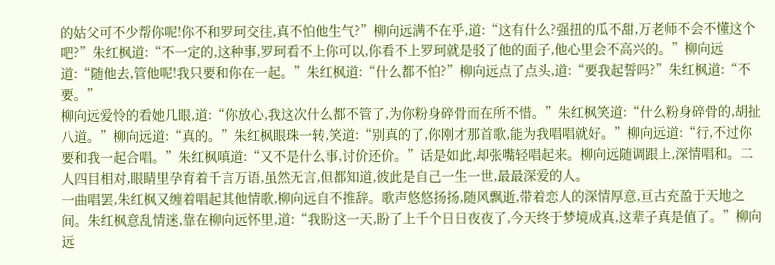的姑父可不少帮你呢!你不和罗珂交往,真不怕他生气?”柳向远满不在乎,道:“这有什么?强扭的瓜不甜,万老师不会不懂这个吧?”朱红枫道:“不一定的,这种事,罗珂看不上你可以,你看不上罗珂就是驳了他的面子,他心里会不高兴的。”柳向远道:“随他去,管他呢!我只要和你在一起。”朱红枫道:“什么都不怕?”柳向远点了点头,道:“要我起誓吗?”朱红枫道:“不要。”
柳向远爱怜的看她几眼,道:“你放心,我这次什么都不管了,为你粉身碎骨而在所不惜。”朱红枫笑道:“什么粉身碎骨的,胡扯八道。”柳向远道:“真的。”朱红枫眼珠一转,笑道:“别真的了,你刚才那首歌,能为我唱唱就好。”柳向远道:“行,不过你要和我一起合唱。”朱红枫嗔道:“又不是什么事,讨价还价。”话是如此,却张嘴轻唱起来。柳向远随调跟上,深情唱和。二人四目相对,眼睛里孕育着千言万语,虽然无言,但都知道,彼此是自己一生一世,最最深爱的人。
一曲唱罢,朱红枫又缠着唱起其他情歌,柳向远自不推辞。歌声悠悠扬扬,随风飘逝,带着恋人的深情厚意,亘古充盈于天地之间。朱红枫意乱情迷,靠在柳向远怀里,道:“我盼这一天,盼了上千个日日夜夜了,今天终于梦境成真,这辈子真是值了。”柳向远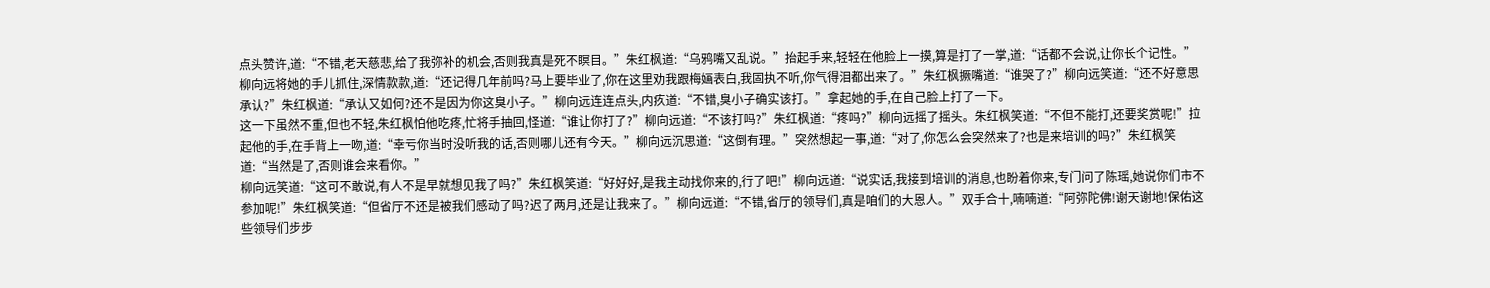点头赞许,道:“不错,老天慈悲,给了我弥补的机会,否则我真是死不瞑目。”朱红枫道:“乌鸦嘴又乱说。”抬起手来,轻轻在他脸上一摸,算是打了一掌,道:“话都不会说,让你长个记性。”
柳向远将她的手儿抓住,深情款款,道:“还记得几年前吗?马上要毕业了,你在这里劝我跟梅婳表白,我固执不听,你气得泪都出来了。”朱红枫撅嘴道:“谁哭了?”柳向远笑道:“还不好意思承认?”朱红枫道:“承认又如何?还不是因为你这臭小子。”柳向远连连点头,内疚道:“不错,臭小子确实该打。”拿起她的手,在自己脸上打了一下。
这一下虽然不重,但也不轻,朱红枫怕他吃疼,忙将手抽回,怪道:“谁让你打了?”柳向远道:“不该打吗?”朱红枫道:“疼吗?”柳向远摇了摇头。朱红枫笑道:“不但不能打,还要奖赏呢!”拉起他的手,在手背上一吻,道:“幸亏你当时没听我的话,否则哪儿还有今天。”柳向远沉思道:“这倒有理。”突然想起一事,道:“对了,你怎么会突然来了?也是来培训的吗?”朱红枫笑道:“当然是了,否则谁会来看你。”
柳向远笑道:“这可不敢说,有人不是早就想见我了吗?”朱红枫笑道:“好好好,是我主动找你来的,行了吧!”柳向远道:“说实话,我接到培训的消息,也盼着你来,专门问了陈瑶,她说你们市不参加呢!”朱红枫笑道:“但省厅不还是被我们感动了吗?迟了两月,还是让我来了。”柳向远道:“不错,省厅的领导们,真是咱们的大恩人。”双手合十,喃喃道:“阿弥陀佛!谢天谢地!保佑这些领导们步步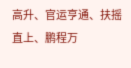高升、官运亨通、扶摇直上、鹏程万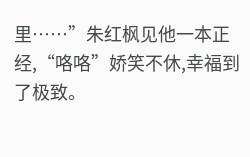里……”朱红枫见他一本正经,“咯咯”娇笑不休,幸福到了极致。